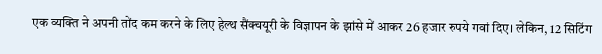एक व्यक्ति ने अपनी तोंद कम करने के लिए हेल्थ सैंक्चयूरी के विज्ञापन के झांसे में आकर 26 हजार रुपये गवां दिए। लेकिन, 12 सिटिंग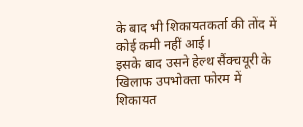के बाद भी शिकायतकर्ता की तोंद में कोई कमी नहीं आई।
इसके बाद उसने हेल्थ सैंक्चयूरी के खिलाफ उपभोक्ता फोरम में शिकायत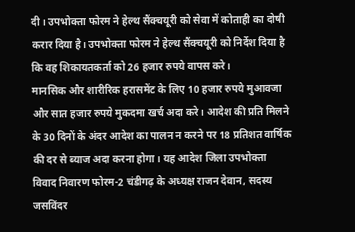दी। उपभोक्ता फोरम ने हेल्थ सैंक्चयूरी को सेवा में कोताही का दोषी करार दिया है। उपभोक्ता फोरम ने हेल्थ सैंक्चयूरी को निर्देश दिया है कि वह शिकायतकर्ता को 26 हजार रुपये वापस करे।
मानसिक और शारीरिक हरासमेंट के लिए 10 हजार रुपये मुआवजा और सात हजार रुपये मुकदमा खर्च अदा करे। आदेश की प्रति मिलने के 30 दिनों के अंदर आदेश का पालन न करने पर 18 प्रतिशत वार्षिक की दर से ब्याज अदा करना होगा। यह आदेश जिला उपभोक्ता विवाद निवारण फोरम-2 चंडीगढ़ के अध्यक्ष राजन देवान, सदस्य जसविंदर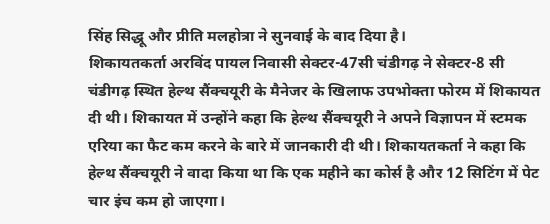सिंह सिद्धू और प्रीति मलहोत्रा ने सुनवाई के बाद दिया है।
शिकायतकर्ता अरविंद पायल निवासी सेक्टर-47सी चंडीगढ़ ने सेक्टर-8 सी चंडीगढ़ स्थित हेल्थ सैंक्चयूरी के मैनेजर के खिलाफ उपभोक्ता फोरम में शिकायत दी थी। शिकायत में उन्होंने कहा कि हेल्थ सैंक्चयूरी ने अपने विज्ञापन में स्टमक एरिया का फैट कम करने के बारे में जानकारी दी थी। शिकायतकर्ता ने कहा कि हेल्थ सैंक्चयूरी ने वादा किया था कि एक महीने का कोर्स है और 12 सिटिंग में पेट चार इंच कम हो जाएगा।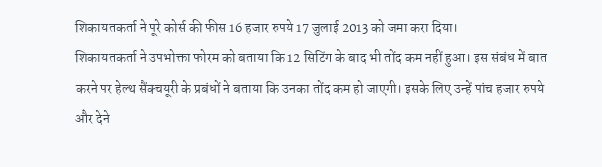शिकायतकर्ता ने पूरे कोर्स की फीस 16 हजार रुपये 17 जुलाई 2013 को जमा करा दिया।
शिकायतकर्ता ने उपभोक्ता फोरम को बताया कि 12 सिटिंग के बाद भी तोंद कम नहीं हुआ। इस संबंध में बात करने पर हेल्थ सैंक्चयूरी के प्रबंधों ने बताया कि उनका तोंद कम हो जाएगी। इसके लिए उन्हें पांच हजार रुपये और देने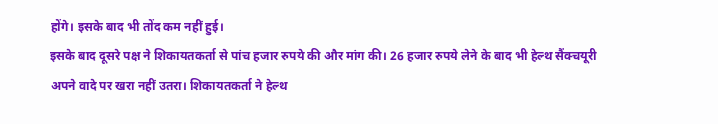होंगे। इसके बाद भी तोंद कम नहीं हुई।
इसके बाद दूसरे पक्ष ने शिकायतकर्ता से पांच हजार रुपये की और मांग की। 26 हजार रुपये लेने के बाद भी हेल्थ सैंक्चयूरी अपने वादे पर खरा नहीं उतरा। शिकायतकर्ता ने हेल्थ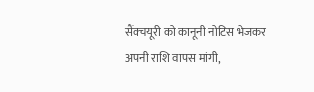सैंक्चयूरी को कानूनी नोटिस भेजकर अपनी राशि वापस मांगी,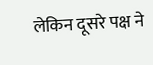लेकिन दूसरे पक्ष ने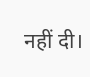नहीं दी।